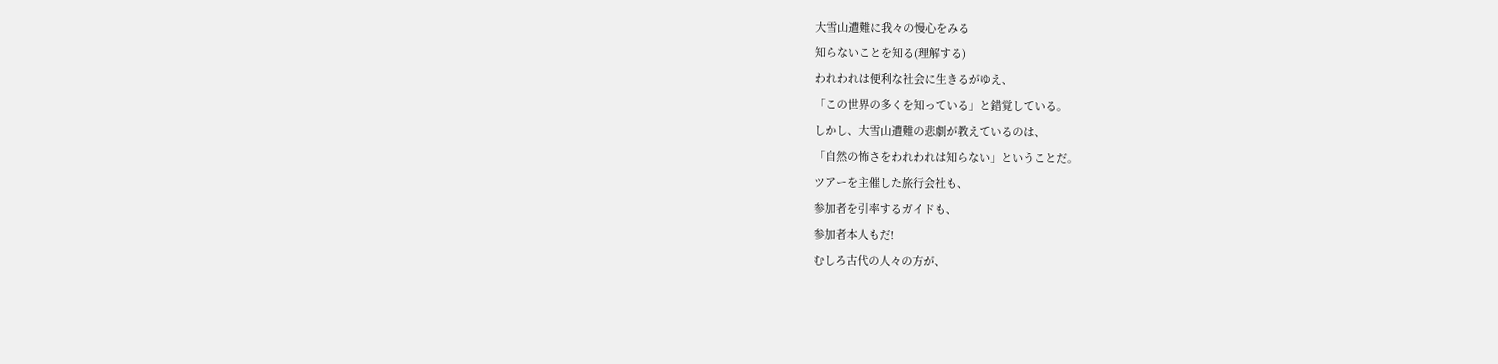大雪山遭難に我々の慢心をみる
知らないことを知る(理解する)
われわれは便利な社会に生きるがゆえ、
「この世界の多くを知っている」と錯覚している。
しかし、大雪山遭難の悲劇が教えているのは、
「自然の怖さをわれわれは知らない」ということだ。
ツアーを主催した旅行会社も、
参加者を引率するガイドも、
参加者本人もだ!
むしろ古代の人々の方が、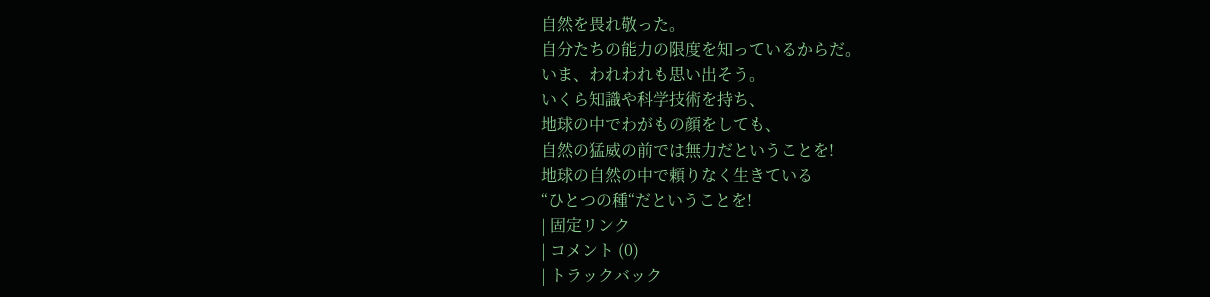自然を畏れ敬った。
自分たちの能力の限度を知っているからだ。
いま、われわれも思い出そう。
いくら知識や科学技術を持ち、
地球の中でわがもの顔をしても、
自然の猛威の前では無力だということを!
地球の自然の中で頼りなく生きている
“ひとつの種“だということを!
| 固定リンク
| コメント (0)
| トラックバック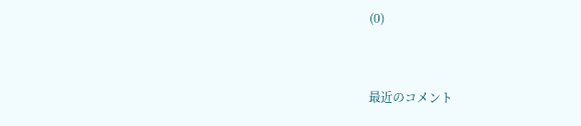(0)


最近のコメント